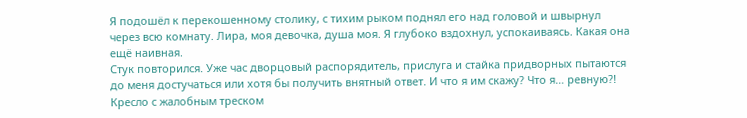Я подошёл к перекошенному столику, с тихим рыком поднял его над головой и швырнул через всю комнату. Лира, моя девочка, душа моя. Я глубоко вздохнул, успокаиваясь. Какая она ещё наивная.
Стук повторился. Уже час дворцовый распорядитель, прислуга и стайка придворных пытаются до меня достучаться или хотя бы получить внятный ответ. И что я им скажу? Что я… ревную?! Кресло с жалобным треском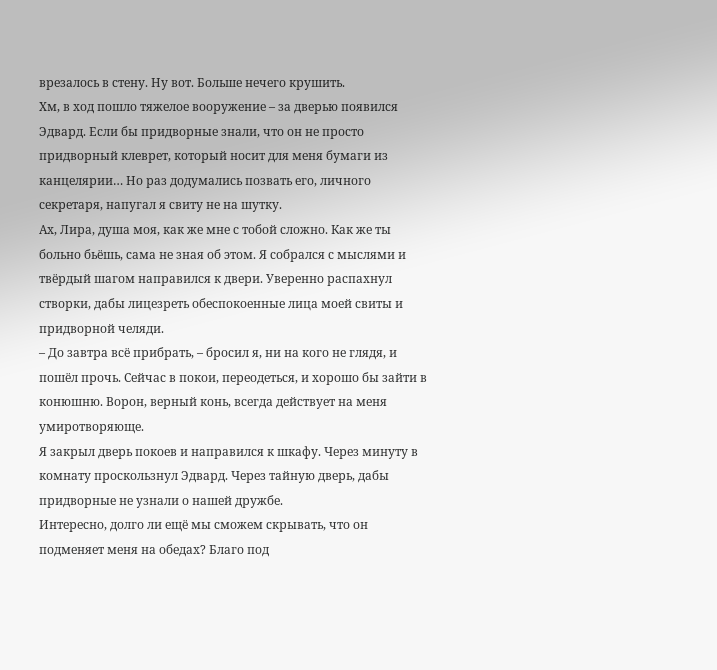врезалось в стену. Ну вот. Больше нечего крушить.
Хм, в ход пошло тяжелое вооружение – за дверью появился Эдвард. Если бы придворные знали, что он не просто придворный клеврет, который носит для меня бумаги из канцелярии… Но раз додумались позвать его, личного секретаря, напугал я свиту не на шутку.
Ах, Лира, душа моя, как же мне с тобой сложно. Как же ты больно бьёшь, сама не зная об этом. Я собрался с мыслями и твёрдый шагом направился к двери. Уверенно распахнул створки, дабы лицезреть обеспокоенные лица моей свиты и придворной челяди.
– До завтра всё прибрать, – бросил я, ни на кого не глядя, и пошёл прочь. Сейчас в покои, переодеться, и хорошо бы зайти в конюшню. Ворон, верный конь, всегда действует на меня умиротворяюще.
Я закрыл дверь покоев и направился к шкафу. Через минуту в комнату проскользнул Эдвард. Через тайную дверь, дабы придворные не узнали о нашей дружбе.
Интересно, долго ли ещё мы сможем скрывать, что он подменяет меня на обедах? Благо под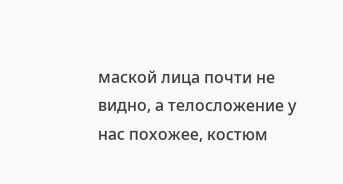маской лица почти не видно, а телосложение у нас похожее, костюм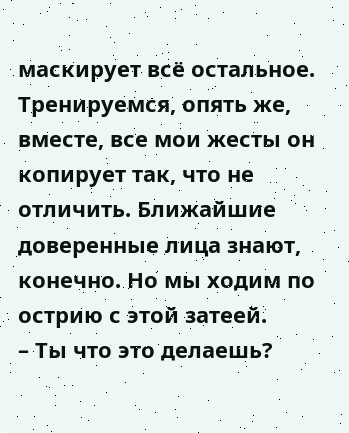маскирует всё остальное. Тренируемся, опять же, вместе, все мои жесты он копирует так, что не отличить. Ближайшие доверенные лица знают, конечно. Но мы ходим по острию с этой затеей.
– Ты что это делаешь?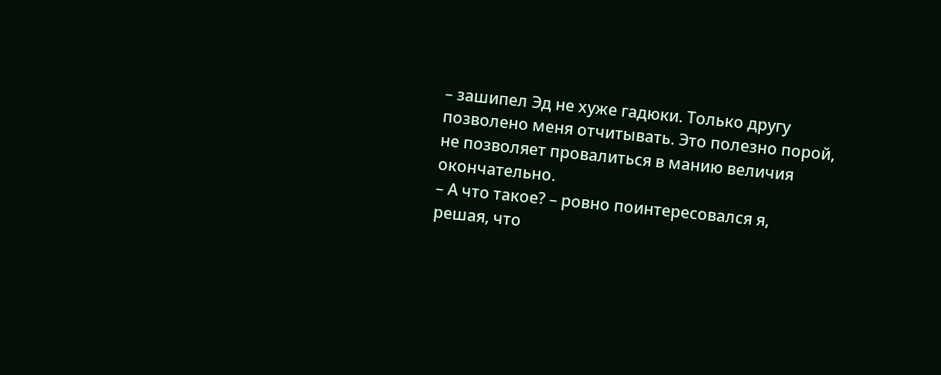– зашипел Эд не хуже гадюки. Только другу позволено меня отчитывать. Это полезно порой, не позволяет провалиться в манию величия окончательно.
– А что такое? – ровно поинтересовался я, решая, что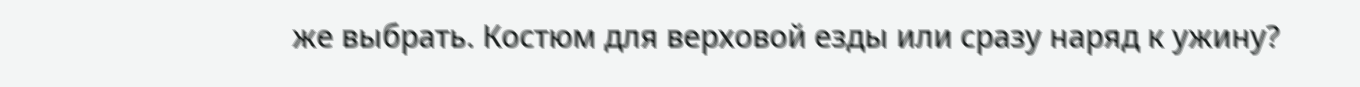же выбрать. Костюм для верховой езды или сразу наряд к ужину?